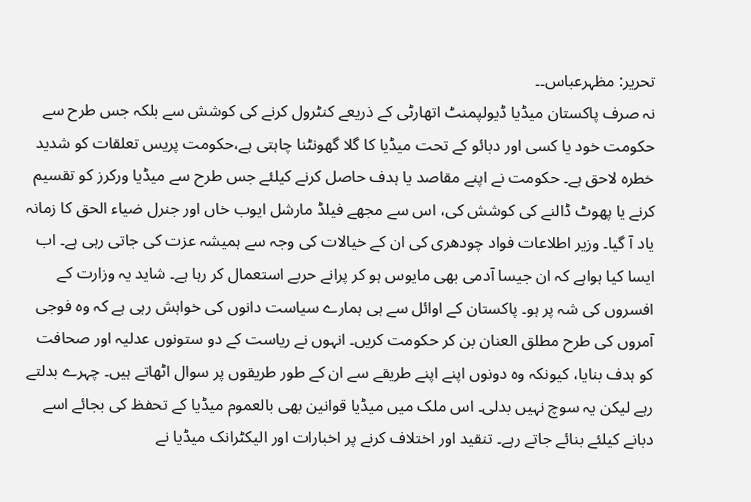تحریر: مظہرعباس۔۔
نہ صرف پاکستان میڈیا ڈیولپمنٹ اتھارٹی کے ذریعے کنٹرول کرنے کی کوشش سے بلکہ جس طرح سے حکومت خود یا کسی اور دبائو کے تحت میڈیا کا گلا گھونٹنا چاہتی ہے،حکومت پریس تعلقات کو شدید خطرہ لاحق ہے۔ حکومت نے اپنے مقاصد یا ہدف حاصل کرنے کیلئے جس طرح سے میڈیا ورکرز کو تقسیم کرنے یا پھوٹ ڈالنے کی کوشش کی، اس سے مجھے فیلڈ مارشل ایوب خاں اور جنرل ضیاء الحق کا زمانہ یاد آ گیا۔ وزیر اطلاعات فواد چودھری کی ان کے خیالات کی وجہ سے ہمیشہ عزت کی جاتی رہی ہے۔ اب ایسا کیا ہواہے کہ ان جیسا آدمی بھی مایوس ہو کر پرانے حربے استعمال کر رہا ہے۔ شاید یہ وزارت کے افسروں کی شہ پر ہو۔ پاکستان کے اوائل سے ہی ہمارے سیاست دانوں کی خواہش رہی ہے کہ وہ فوجی آمروں کی طرح مطلق العنان بن کر حکومت کریں۔ انہوں نے ریاست کے دو ستونوں عدلیہ اور صحافت کو ہدف بنایا، کیونکہ وہ دونوں اپنے اپنے طریقے سے ان کے طور طریقوں پر سوال اٹھاتے ہیں۔ چہرے بدلتے رہے لیکن یہ سوچ نہیں بدلی۔ اس ملک میں میڈیا قوانین بھی بالعموم میڈیا کے تحفظ کی بجائے اسے دبانے کیلئے بنائے جاتے رہے۔ تنقید اور اختلاف کرنے پر اخبارات اور الیکٹرانک میڈیا نے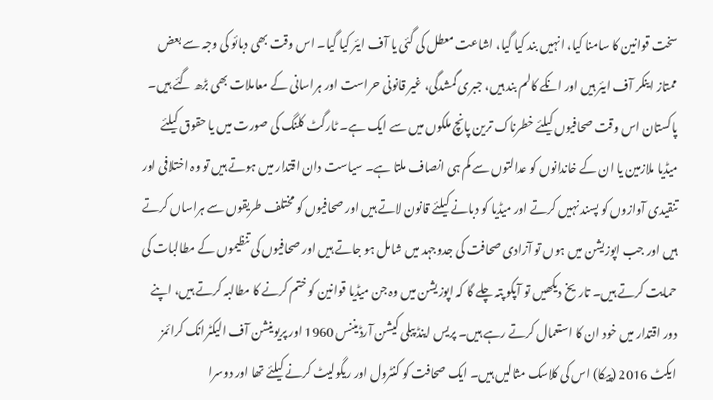سخت قوانین کا سامنا کیا، انہیں بند کیا گیا، اشاعت معطل کی گئی یا آف ایئر کیا گیا۔ اس وقت بھی دبائو کی وجہ سے بعض ممتاز اینکر آف ایئر ہیں اور انکے کالم بند ہیں، جبری گمشدگی، غیر قانونی حراست اور ہراسانی کے معاملات بھی بڑھ گئے ہیں۔ پاکستان اس وقت صحافیوں کیلئے خطرناک ترین پانچ ملکوں میں سے ایک ہے۔ ٹارگٹ کلنگ کی صورت میں یا حقوق کیلئے میڈیا ملازمین یا ان کے خاندانوں کو عدالتوں سے کم ہی انصاف ملتا ہے۔ سیاست دان اقتدار میں ہوتے ہیں تو وہ اختلافی اور تنقیدی آوازوں کو پسند نہیں کرتے اور میڈیا کو دبانے کیلئے قانون لاتے ہیں اور صحافیوں کو مختلف طریقوں سے ہراساں کرتے ہیں اور جب اپوزیشن میں ہوں تو آزادی صحافت کی جدوجہد میں شامل ہو جاتے ہیں اور صحافیوں کی تنظیموں کے مطالبات کی حمایت کرتے ہیں۔ تاریخ دیکھیں تو آپکو پتہ چلے گا کہ اپوزیشن میں وہ جن میڈیا قوانین کو ختم کرنے کا مطالبہ کرتے ہیں، اپنے دور اقتدار میں خود ان کا استعمال کرتے رہے ہیں۔ پریس اینڈ پبلی کیشن آرڈیننس 1960 اور پریوینشن آف الیکٹرانک کرائمز ایکٹ 2016 (پیکا) اس کی کلاسک مثالیں ہیں۔ ایک صحافت کو کنٹرول اور ریگولیٹ کرنے کیلئے تھا اور دوسرا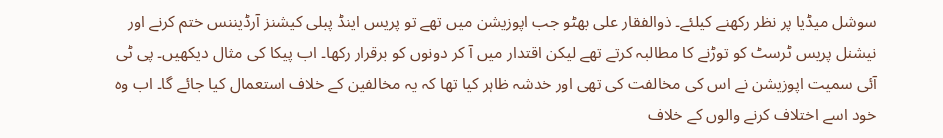سوشل میڈیا پر نظر رکھنے کیلئے۔ ذوالفقار علی بھٹو جب اپوزیشن میں تھے تو پریس اینڈ پبلی کیشنز آرڈیننس ختم کرنے اور نیشنل پریس ٹرسٹ کو توڑنے کا مطالبہ کرتے تھے لیکن اقتدار میں آ کر دونوں کو برقرار رکھا۔ اب پیکا کی مثال دیکھیں۔ پی ٹی آئی سمیت اپوزیشن نے اس کی مخالفت کی تھی اور خدشہ ظاہر کیا تھا کہ یہ مخالفین کے خلاف استعمال کیا جائے گا۔ اب وہ خود اسے اختلاف کرنے والوں کے خلاف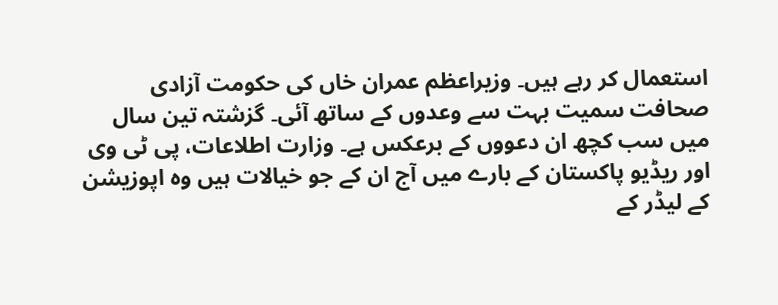استعمال کر رہے ہیں۔ وزیراعظم عمران خاں کی حکومت آزادی صحافت سمیت بہت سے وعدوں کے ساتھ آئی۔ گزشتہ تین سال میں سب کچھ ان دعووں کے برعکس ہے۔ وزارت اطلاعات، پی ٹی وی اور ریڈیو پاکستان کے بارے میں آج ان کے جو خیالات ہیں وہ اپوزیشن کے لیڈر کے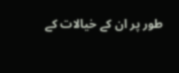طور پر ان کے خیالات کے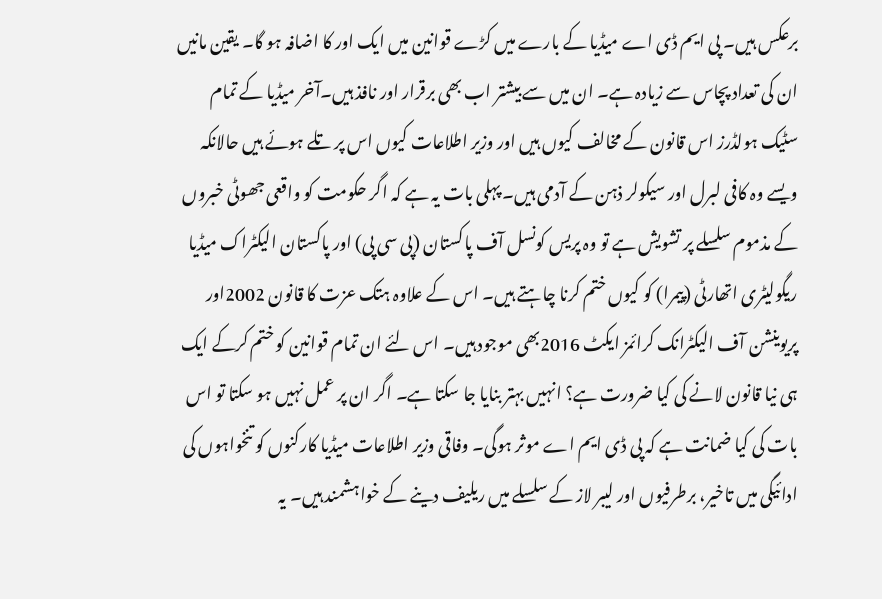برعکس ہیں۔ پی ایم ڈی اے میڈیا کے بارے میں کڑے قوانین میں ایک اور کا اضافہ ہو گا۔ یقین مانیں ان کی تعداد پچاس سے زیادہ ہے۔ ان میں سے بیشتر اب بھی برقرار اور نافذ ہیں۔آخر میڈیا کے تمام سٹیک ہولڈرز اس قانون کے مخالف کیوں ہیں اور وزیر اطلاعات کیوں اس پر تلے ہوئے ہیں حالانکہ ویسے وہ کافی لبرل اور سیکولر ذہن کے آدمی ہیں۔ پہلی بات یہ ہے کہ اگر حکومت کو واقعی جھوٹی خبروں کے مذموم سلسلے پر تشویش ہے تو وہ پریس کونسل آف پاکستان (پی سی پی) اور پاکستان الیکٹراک میڈیا ریگولیٹری اتھارٹی (پیمرا) کو کیوں ختم کرنا چاہتے ہیں۔ اس کے علاوہ ہتک عزت کا قانون 2002اور پریوینشن آف الیکٹرانک کرائمز ایکٹ 2016بھی موجود ہیں۔ اس لئے ان تمام قوانین کو ختم کرکے ایک ہی نیا قانون لانے کی کیا ضرورت ہے؟ انہیں بہتر بنایا جا سکتا ہے۔ اگر ان پر عمل نہیں ہو سکتا تو اس بات کی کیا ضمانت ہے کہ پی ڈی ایم اے موثر ہوگی۔ وفاقی وزیر اطلاعات میڈیا کارکنوں کو تنخواہوں کی ادائیگی میں تاخیر، برطرفیوں اور لیبر لاز کے سلسلے میں ریلیف دینے کے خواہشمند ہیں۔ یہ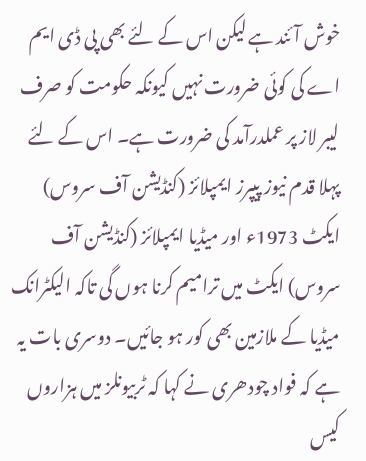خوش آئند ہے لیکن اس کے لئے بھی پی ڈی ایم اے کی کوئی ضرورت نہیں کیونکہ حکومت کو صرف لیبر لاز پر عملدرآمد کی ضرورت ہے۔ اس کے لئے پہلا قدم نیوز پیپرز ایمپلائز (کنڈیشن آف سروس) ایکٹ 1973ء اور میڈیا ایمپلائز (کنڈیشن آف سروس) ایکٹ میں ترامیم کرنا ہوں گی تاکہ الیکٹرانک میڈیا کے ملازمین بھی کور ہو جائیں۔ دوسری بات یہ ہے کہ فواد چودھری نے کہا کہ ٹربیونلز میں ہزاروں کیس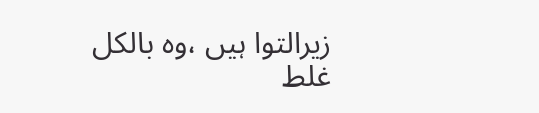زیرالتوا ہیں ،وہ بالکل غلط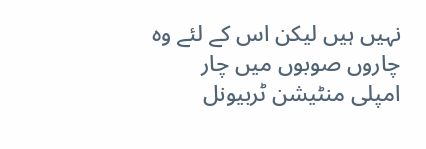نہیں ہیں لیکن اس کے لئے وہ چاروں صوبوں میں چار امپلی منٹیشن ٹربیونل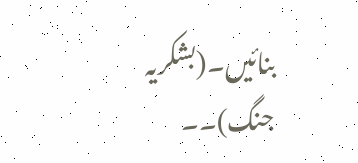بنائیں۔(بشکریہ جنگ)۔۔